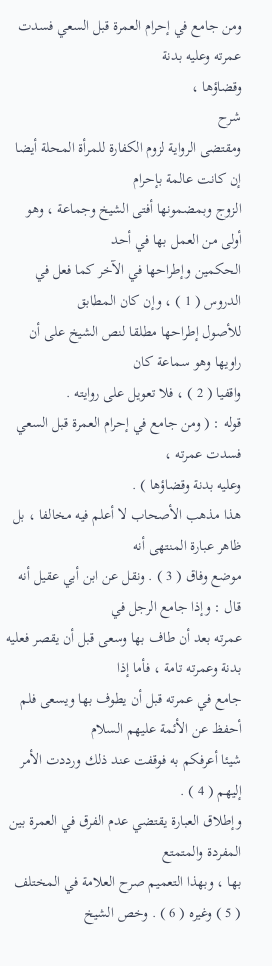ومن جامع في إحرام العمرة قبل السعي فسدت عمرته وعليه بدنة
وقضاؤها ،
شرح
ومقتضى الرواية لزوم الكفارة للمرأة المحلة أيضا إن كانت عالمة بإحرام
الزوج وبمضمونها أفتى الشيخ وجماعة ، وهو أولى من العمل بها في أحد
الحكمين وإطراحها في الآخر كما فعل في الدروس ( 1 ) ، وإن كان المطابق
للأصول إطراحها مطلقا لنص الشيخ على أن راويها وهو سماعة كان
واقفيا ( 2 ) ، فلا تعويل على روايته .
قوله : ( ومن جامع في إحرام العمرة قبل السعي فسدت عمرته ،
وعليه بدنة وقضاؤها ) .
هذا مذهب الأصحاب لا أعلم فيه مخالفا ، بل ظاهر عبارة المنتهى أنه
موضع وفاق ( 3 ) . ونقل عن ابن أبي عقيل أنه قال : وإذا جامع الرجل في
عمرته بعد أن طاف بها وسعى قبل أن يقصر فعليه بدنة وعمرته تامة ، فأما إذا
جامع في عمرته قبل أن يطوف بها ويسعى فلم أحفظ عن الأئمة عليهم السلام
شيئا أعرفكم به فوقفت عند ذلك ورددت الأمر إليهم ( 4 ) .
وإطلاق العبارة يقتضي عدم الفرق في العمرة بين المفردة والمتمتع
بها ، وبهذا التعميم صرح العلامة في المختلف ( 5 ) وغيره ( 6 ) . وخص الشيخ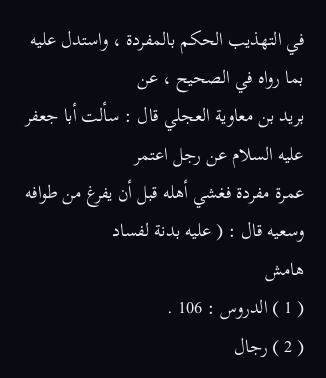في التهذيب الحكم بالمفردة ، واستدل عليه بما رواه في الصحيح ، عن
بريد بن معاوية العجلي قال : سألت أبا جعفر عليه السلام عن رجل اعتمر
عمرة مفردة فغشي أهله قبل أن يفرغ من طوافه وسعيه قال : ( عليه بدنة لفساد
هامش
( 1 ) الدروس : 106 .
( 2 ) رجال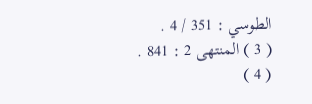الطوسي : 351 / 4 .
( 3 ) المنتهى 2 : 841 .
( 4 )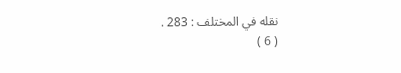نقله في المختلف : 283 .
( 6 )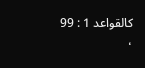كالقواعد 1 : 99 ،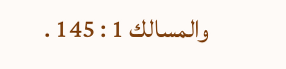والمسالك 1 : 145 .